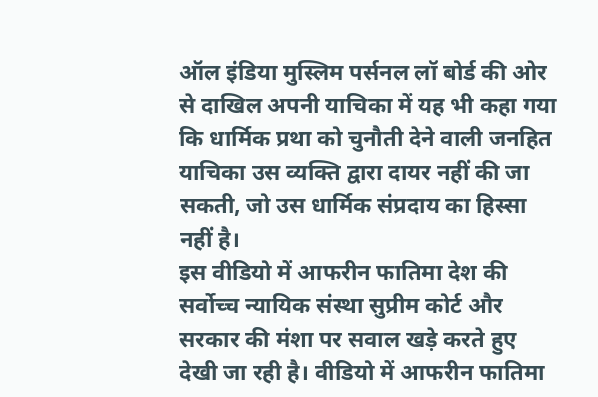ऑल इंडिया मुस्लिम पर्सनल लॉ बोर्ड की ओर से दाखिल अपनी याचिका में यह भी कहा गया कि धार्मिक प्रथा को चुनौती देने वाली जनहित याचिका उस व्यक्ति द्वारा दायर नहीं की जा सकती, जो उस धार्मिक संप्रदाय का हिस्सा नहीं है।
इस वीडियो में आफरीन फातिमा देश की सर्वोच्च न्यायिक संस्था सुप्रीम कोर्ट और सरकार की मंशा पर सवाल खड़े करते हुए देखी जा रही है। वीडियो में आफरीन फातिमा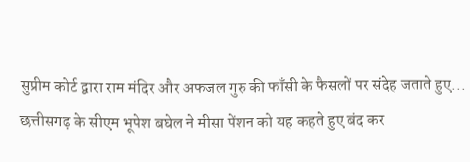सुप्रीम कोर्ट द्वारा राम मंदिर और अफजल गुरु की फाँसी के फैसलों पर संदेह जताते हुए...
छत्तीसगढ़ के सीएम भूपेश बघेल ने मीसा पेंशन को यह कहते हुए बंद कर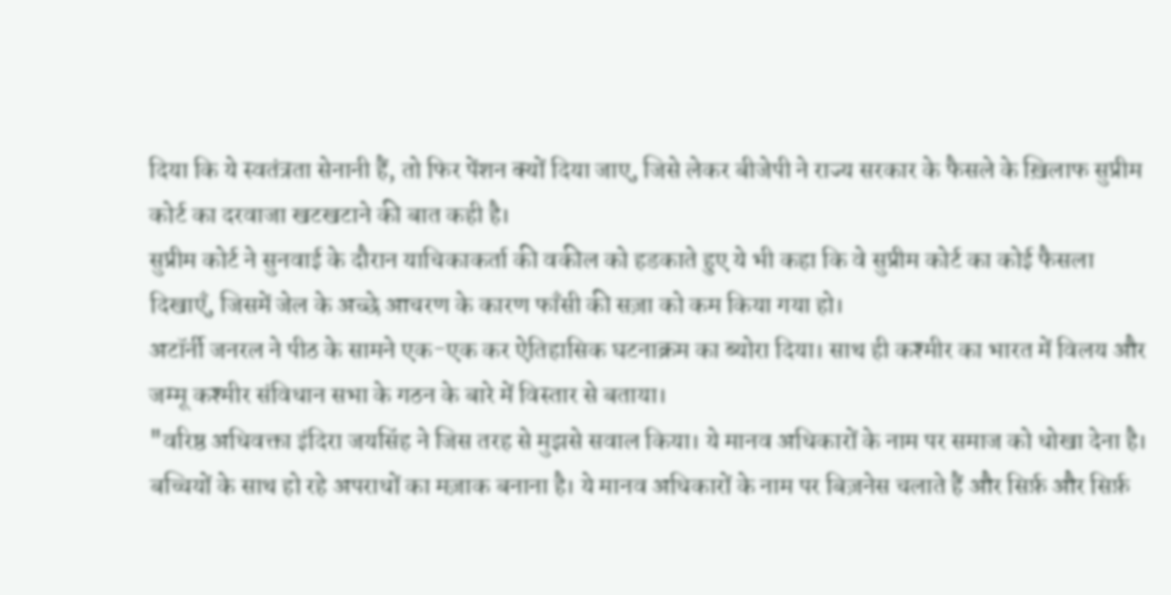दिया कि ये स्वतंत्रता सेनानी हैं, तो फिर पेंशन क्यों दिया जाए, जिसे लेकर बीजेपी ने राज्य सरकार के फैसले के ख़िलाफ सुप्रीम कोर्ट का दरवाजा खटखटाने की बात कही है।
सुप्रीम कोर्ट ने सुनवाई के दौरान याचिकाकर्ता की वकील को हडकाते हुए ये भी कहा कि वे सुप्रीम कोर्ट का कोई फैसला दिखाएँ, जिसमें जेल के अच्छे आचरण के कारण फाँसी की सज़ा को कम किया गया हो।
अटॉर्नी जनरल ने पीठ के सामने एक-एक कर ऐतिहासिक घटनाक्रम का ब्योरा दिया। साथ ही कश्मीर का भारत में विलय और जम्मू कश्मीर संविधान सभा के गठन के बारे में विस्तार से बताया।
"वरिष्ठ अधिवक्ता इंदिरा जयसिंह ने जिस तरह से मुझसे सवाल किया। ये मानव अधिकारों के नाम पर समाज को धोखा देना है। बच्चियों के साथ हो रहे अपराधों का मज़ाक बनाना है। ये मानव अधिकारों के नाम पर बिज़नेस चलाते हैं और सिर्फ़ और सिर्फ़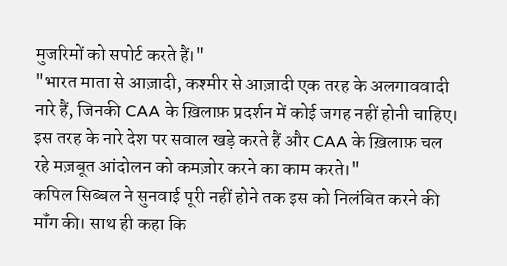मुजरिमों को सपोर्ट करते हैं।"
"भारत माता से आज़ादी, कश्मीर से आज़ादी एक तरह के अलगाववादी नारे हैं, जिनकी CAA के ख़िलाफ़ प्रदर्शन में कोई जगह नहीं होनी चाहिए। इस तरह के नारे देश पर सवाल खड़े करते हैं और CAA के ख़िलाफ़ चल रहे मज़बूत आंदोलन को कमज़ोर करने का काम करते।"
कपिल सिब्बल ने सुनवाई पूरी नहीं होने तक इस को निलंबित करने की मॉंग की। साथ ही कहा कि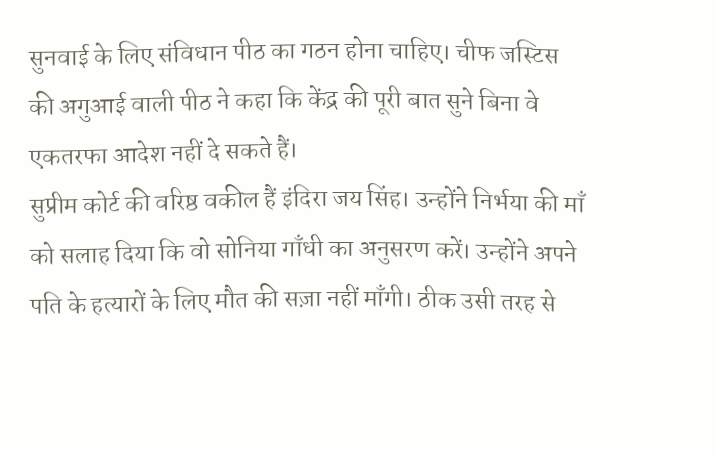सुनवाई के लिए संविधान पीठ का गठन होना चाहिए। चीफ जस्टिस की अगुआई वाली पीठ ने कहा कि केंद्र की पूरी बात सुने बिना वे एकतरफा आदेश नहीं दे सकते हैं।
सुप्रीम कोर्ट की वरिष्ठ वकील हैं इंदिरा जय सिंह। उन्होंने निर्भया की माँ को सलाह दिया कि वो सोनिया गाँधी का अनुसरण करें। उन्होंने अपने पति के हत्यारों के लिए मौत की सज़ा नहीं माँगी। ठीक उसी तरह से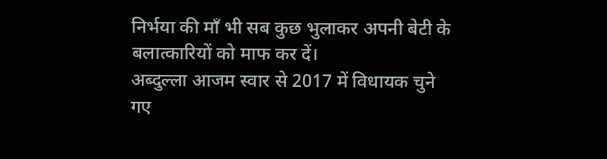निर्भया की माँ भी सब कुछ भुलाकर अपनी बेटी के बलात्कारियों को माफ कर दें।
अब्दुल्ला आजम स्वार से 2017 में विधायक चुने गए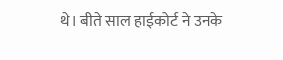थे। बीते साल हाईकोर्ट ने उनके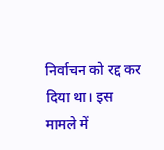निर्वाचन को रद्द कर दिया था। इस मामले में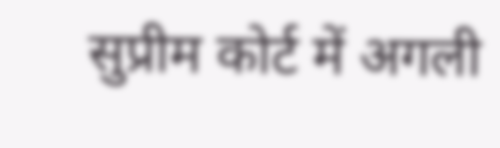सुप्रीम कोर्ट में अगली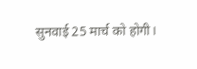सुनवाई 25 मार्च को होगी।